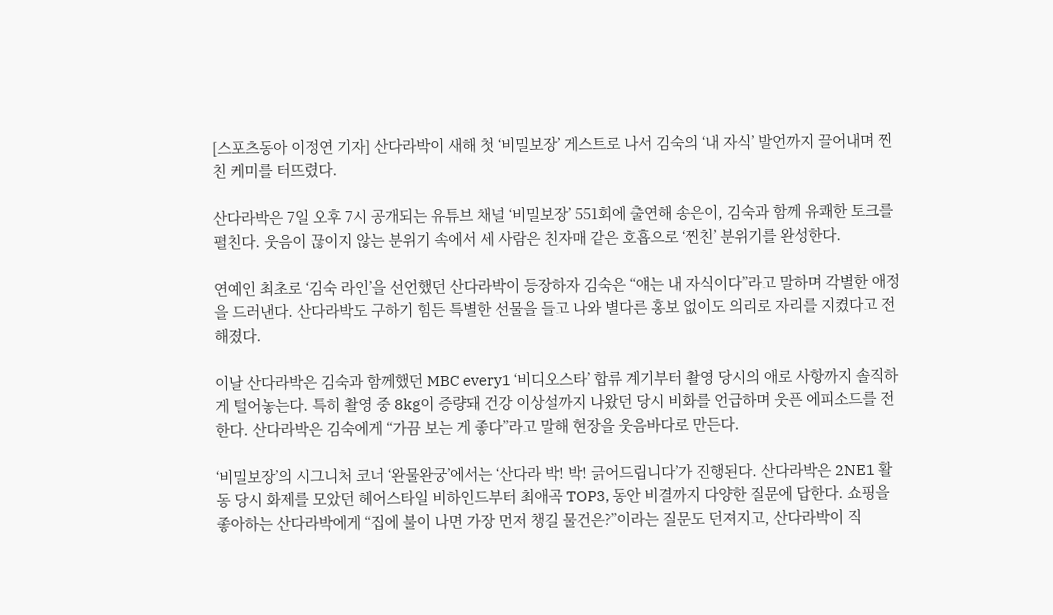[스포츠동아 이정연 기자] 산다라박이 새해 첫 ‘비밀보장’ 게스트로 나서 김숙의 ‘내 자식’ 발언까지 끌어내며 찐친 케미를 터뜨렸다.

산다라박은 7일 오후 7시 공개되는 유튜브 채널 ‘비밀보장’ 551회에 출연해 송은이, 김숙과 함께 유쾌한 토크를 펼친다. 웃음이 끊이지 않는 분위기 속에서 세 사람은 친자매 같은 호흡으로 ‘찐친’ 분위기를 완성한다.

연예인 최초로 ‘김숙 라인’을 선언했던 산다라박이 등장하자 김숙은 “얘는 내 자식이다”라고 말하며 각별한 애정을 드러낸다. 산다라박도 구하기 힘든 특별한 선물을 들고 나와 별다른 홍보 없이도 의리로 자리를 지켰다고 전해졌다.

이날 산다라박은 김숙과 함께했던 MBC every1 ‘비디오스타’ 합류 계기부터 촬영 당시의 애로 사항까지 솔직하게 털어놓는다. 특히 촬영 중 8kg이 증량돼 건강 이상설까지 나왔던 당시 비화를 언급하며 웃픈 에피소드를 전한다. 산다라박은 김숙에게 “가끔 보는 게 좋다”라고 말해 현장을 웃음바다로 만든다.

‘비밀보장’의 시그니처 코너 ‘완물완궁’에서는 ‘산다라 박! 박! 긁어드립니다’가 진행된다. 산다라박은 2NE1 활동 당시 화제를 모았던 헤어스타일 비하인드부터 최애곡 TOP3, 동안 비결까지 다양한 질문에 답한다. 쇼핑을 좋아하는 산다라박에게 “집에 불이 나면 가장 먼저 챙길 물건은?”이라는 질문도 던져지고, 산다라박이 직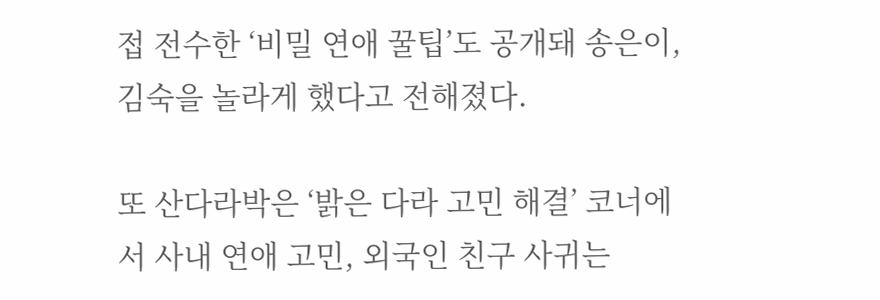접 전수한 ‘비밀 연애 꿀팁’도 공개돼 송은이, 김숙을 놀라게 했다고 전해졌다.

또 산다라박은 ‘밝은 다라 고민 해결’ 코너에서 사내 연애 고민, 외국인 친구 사귀는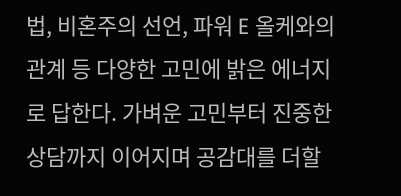법, 비혼주의 선언, 파워 E 올케와의 관계 등 다양한 고민에 밝은 에너지로 답한다. 가벼운 고민부터 진중한 상담까지 이어지며 공감대를 더할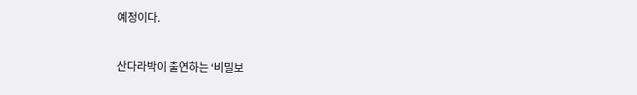예정이다.

산다라박이 출연하는 ‘비밀보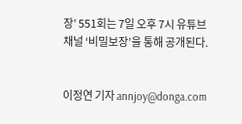장’ 551회는 7일 오후 7시 유튜브 채널 ‘비밀보장’을 통해 공개된다.


이정연 기자 annjoy@donga.com